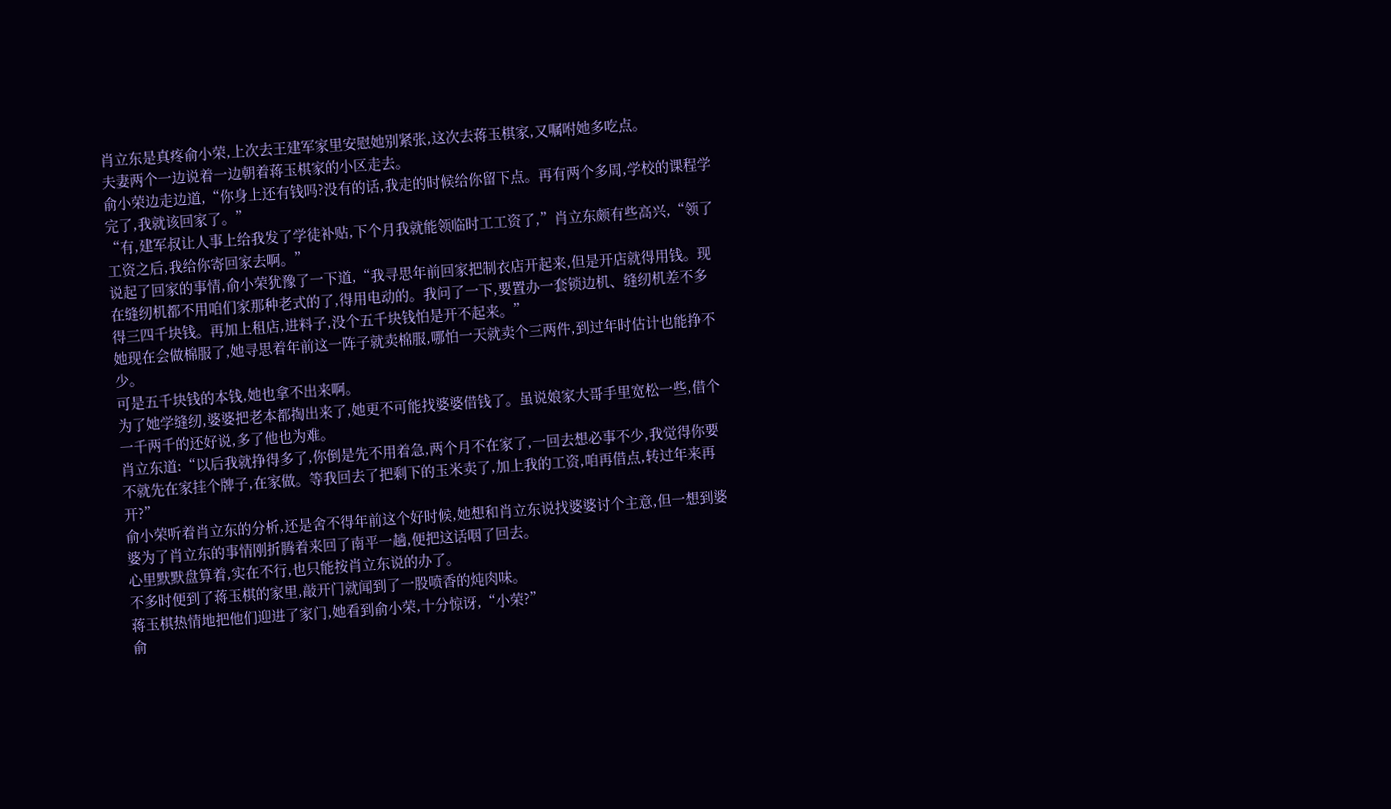肖立东是真疼俞小荣,上次去王建军家里安慰她别紧张,这次去蒋玉棋家,又嘱咐她多吃点。
夫妻两个一边说着一边朝着蒋玉棋家的小区走去。
俞小荣边走边道,“你身上还有钱吗?没有的话,我走的时候给你留下点。再有两个多周,学校的课程学完了,我就该回家了。”
“有,建军叔让人事上给我发了学徒补贴,下个月我就能领临时工工资了,”肖立东颇有些高兴,“领了工资之后,我给你寄回家去啊。”
说起了回家的事情,俞小荣犹豫了一下道,“我寻思年前回家把制衣店开起来,但是开店就得用钱。现在缝纫机都不用咱们家那种老式的了,得用电动的。我问了一下,要置办一套锁边机、缝纫机差不多得三四千块钱。再加上租店,进料子,没个五千块钱怕是开不起来。”
她现在会做棉服了,她寻思着年前这一阵子就卖棉服,哪怕一天就卖个三两件,到过年时估计也能挣不少。
可是五千块钱的本钱,她也拿不出来啊。
为了她学缝纫,婆婆把老本都掏出来了,她更不可能找婆婆借钱了。虽说娘家大哥手里宽松一些,借个一千两千的还好说,多了他也为难。
肖立东道:“以后我就挣得多了,你倒是先不用着急,两个月不在家了,一回去想必事不少,我觉得你要不就先在家挂个牌子,在家做。等我回去了把剩下的玉米卖了,加上我的工资,咱再借点,转过年来再开?”
俞小荣听着肖立东的分析,还是舍不得年前这个好时候,她想和肖立东说找婆婆讨个主意,但一想到婆婆为了肖立东的事情刚折腾着来回了南平一趟,便把这话咽了回去。
心里默默盘算着,实在不行,也只能按肖立东说的办了。
不多时便到了蒋玉棋的家里,敲开门就闻到了一股喷香的炖肉味。
蒋玉棋热情地把他们迎进了家门,她看到俞小荣,十分惊讶,“小荣?”
俞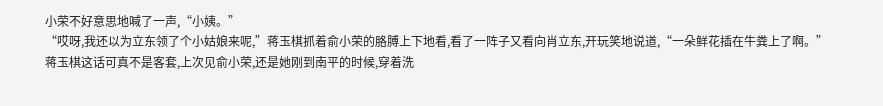小荣不好意思地喊了一声,“小姨。”
“哎呀,我还以为立东领了个小姑娘来呢,”蒋玉棋抓着俞小荣的胳膊上下地看,看了一阵子又看向肖立东,开玩笑地说道,“一朵鲜花插在牛粪上了啊。”
蒋玉棋这话可真不是客套,上次见俞小荣,还是她刚到南平的时候,穿着洗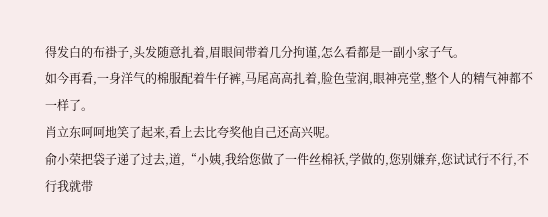得发白的布褂子,头发随意扎着,眉眼间带着几分拘谨,怎么看都是一副小家子气。
如今再看,一身洋气的棉服配着牛仔裤,马尾高高扎着,脸色莹润,眼神亮堂,整个人的精气神都不一样了。
肖立东呵呵地笑了起来,看上去比夸奖他自己还高兴呢。
俞小荣把袋子递了过去,道,“小姨,我给您做了一件丝棉袄,学做的,您别嫌弃,您试试行不行,不行我就带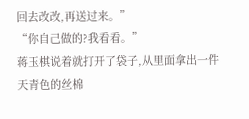回去改改,再送过来。”
“你自己做的?我看看。”
蒋玉棋说着就打开了袋子,从里面拿出一件天青色的丝棉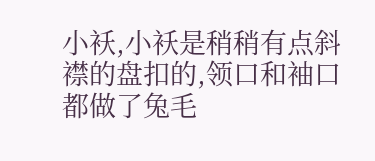小袄,小袄是稍稍有点斜襟的盘扣的,领口和袖口都做了兔毛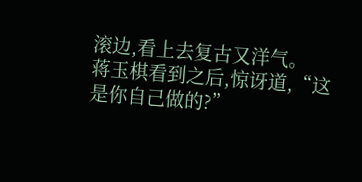滚边,看上去复古又洋气。
蒋玉棋看到之后,惊讶道,“这是你自己做的?”